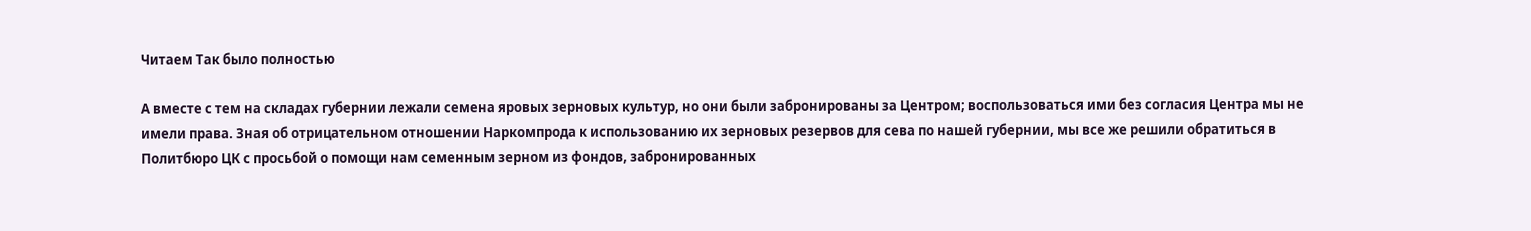Читаем Так было полностью

А вместе с тем на складах губернии лежали семена яровых зерновых культур, но они были забронированы за Центром; воспользоваться ими без согласия Центра мы не имели права. Зная об отрицательном отношении Наркомпрода к использованию их зерновых резервов для сева по нашей губернии, мы все же решили обратиться в Политбюро ЦК с просьбой о помощи нам семенным зерном из фондов, забронированных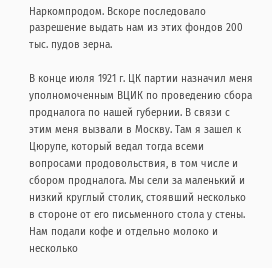Наркомпродом. Вскоре последовало разрешение выдать нам из этих фондов 200 тыс. пудов зерна.

В конце июля 1921 г. ЦК партии назначил меня уполномоченным ВЦИК по проведению сбора продналога по нашей губернии. В связи с этим меня вызвали в Москву. Там я зашел к Цюрупе, который ведал тогда всеми вопросами продовольствия, в том числе и сбором продналога. Мы сели за маленький и низкий круглый столик, стоявший несколько в стороне от его письменного стола у стены. Нам подали кофе и отдельно молоко и несколько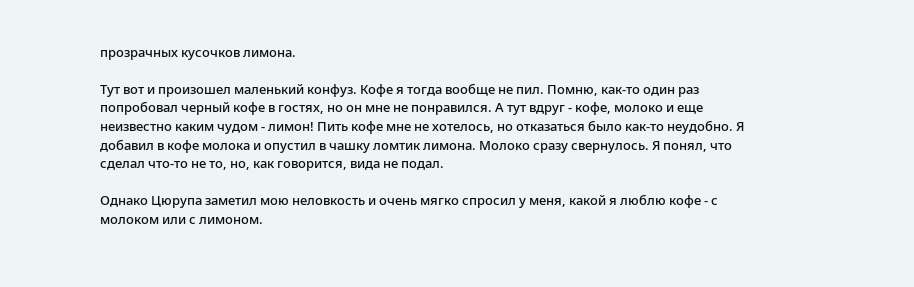прозрачных кусочков лимона.

Тут вот и произошел маленький конфуз. Кофе я тогда вообще не пил. Помню, как-то один раз попробовал черный кофе в гостях, но он мне не понравился. А тут вдруг - кофе, молоко и еще неизвестно каким чудом - лимон! Пить кофе мне не хотелось, но отказаться было как-то неудобно. Я добавил в кофе молока и опустил в чашку ломтик лимона. Молоко сразу свернулось. Я понял, что сделал что-то не то, но, как говорится, вида не подал.

Однако Цюрупа заметил мою неловкость и очень мягко спросил у меня, какой я люблю кофе - с молоком или с лимоном.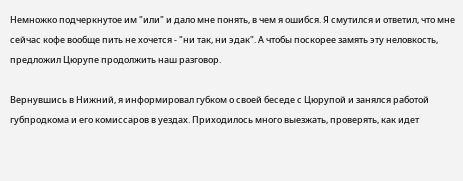Немножко подчеркнутое им "или" и дало мне понять, в чем я ошибся. Я смутился и ответил, что мне сейчас кофе вообще пить не хочется - "ни так, ни эдак". А чтобы поскорее замять эту неловкость, предложил Цюрупе продолжить наш разговор.

Вернувшись в Нижний, я информировал губком о своей беседе с Цюрупой и занялся работой губпродкома и его комиссаров в уездах. Приходилось много выезжать, проверять, как идет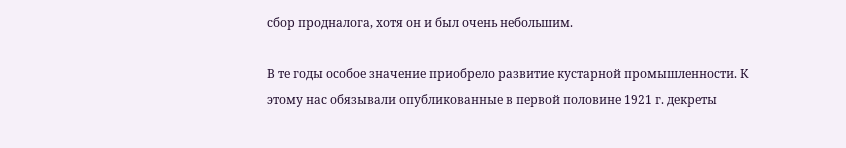сбор продналога, хотя он и был очень небольшим.

В те годы особое значение приобрело развитие кустарной промышленности. К этому нас обязывали опубликованные в первой половине 1921 г. декреты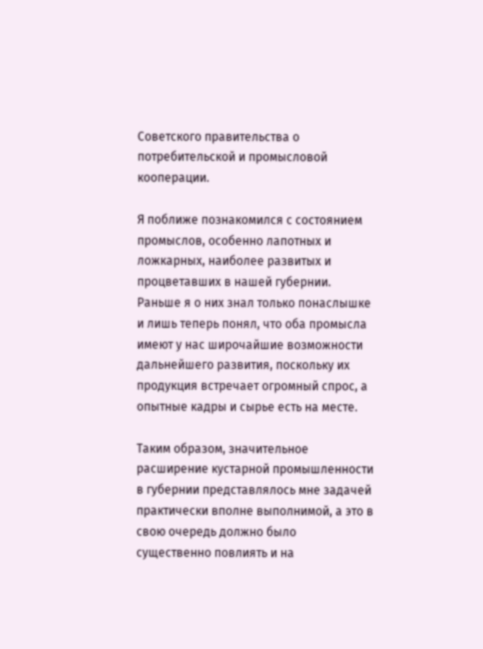Советского правительства о потребительской и промысловой кооперации.

Я поближе познакомился с состоянием промыслов, особенно лапотных и ложкарных, наиболее развитых и процветавших в нашей губернии. Раньше я о них знал только понаслышке и лишь теперь понял, что оба промысла имеют у нас широчайшие возможности дальнейшего развития, поскольку их продукция встречает огромный спрос, а опытные кадры и сырье есть на месте.

Таким образом, значительное расширение кустарной промышленности в губернии представлялось мне задачей практически вполне выполнимой, а это в свою очередь должно было существенно повлиять и на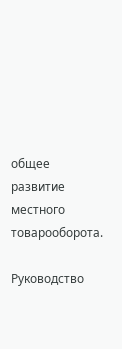общее развитие местного товарооборота.

Руководство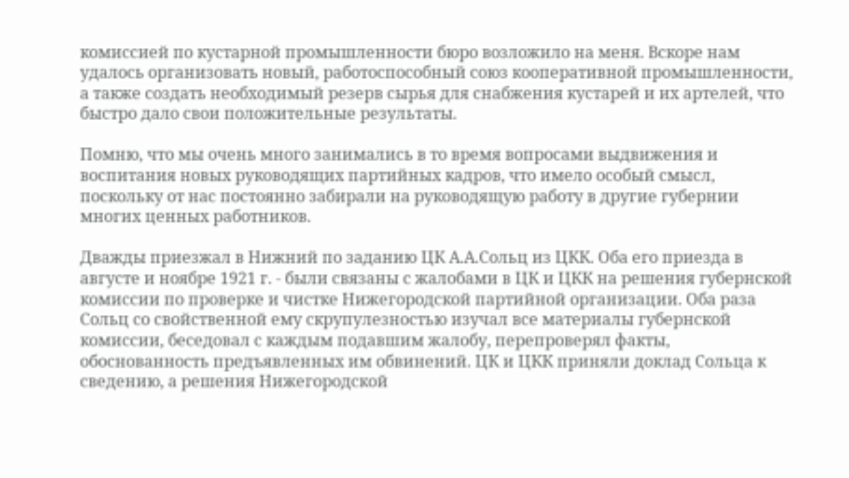комиссией по кустарной промышленности бюро возложило на меня. Вскоре нам удалось организовать новый, работоспособный союз кооперативной промышленности, а также создать необходимый резерв сырья для снабжения кустарей и их артелей, что быстро дало свои положительные результаты.

Помню, что мы очень много занимались в то время вопросами выдвижения и воспитания новых руководящих партийных кадров, что имело особый смысл, поскольку от нас постоянно забирали на руководящую работу в другие губернии многих ценных работников.

Дважды приезжал в Нижний по заданию ЦК А.А.Сольц из ЦКК. Оба его приезда в августе и ноябре 1921 г. - были связаны с жалобами в ЦК и ЦКК на решения губернской комиссии по проверке и чистке Нижегородской партийной организации. Оба раза Сольц со свойственной ему скрупулезностью изучал все материалы губернской комиссии, беседовал с каждым подавшим жалобу, перепроверял факты, обоснованность предъявленных им обвинений. ЦК и ЦКК приняли доклад Сольца к сведению, а решения Нижегородской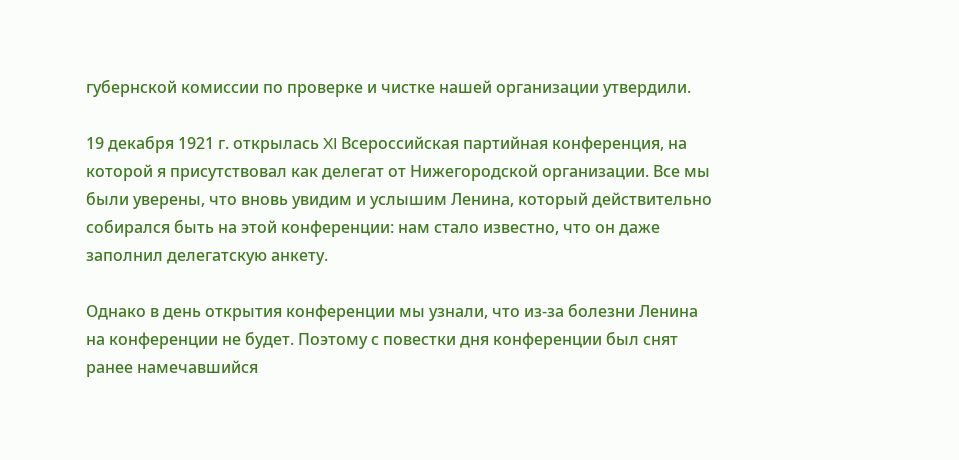губернской комиссии по проверке и чистке нашей организации утвердили.

19 декабря 1921 г. открылась XI Всероссийская партийная конференция, на которой я присутствовал как делегат от Нижегородской организации. Все мы были уверены, что вновь увидим и услышим Ленина, который действительно собирался быть на этой конференции: нам стало известно, что он даже заполнил делегатскую анкету.

Однако в день открытия конференции мы узнали, что из-за болезни Ленина на конференции не будет. Поэтому с повестки дня конференции был снят ранее намечавшийся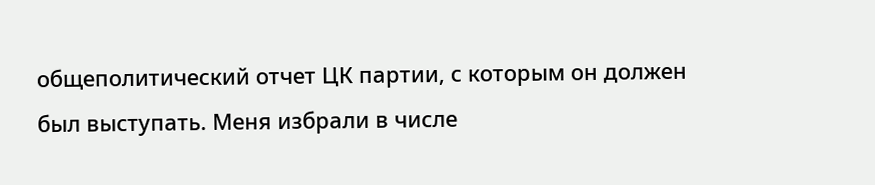общеполитический отчет ЦК партии, с которым он должен был выступать. Меня избрали в числе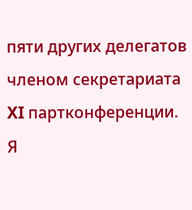пяти других делегатов членом секретариата XI партконференции. Я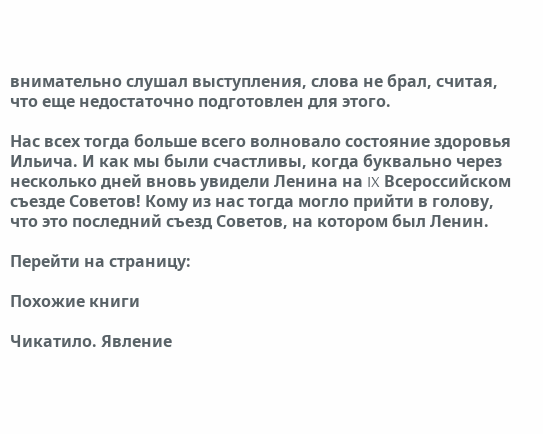внимательно слушал выступления, слова не брал, считая, что еще недостаточно подготовлен для этого.

Нас всех тогда больше всего волновало состояние здоровья Ильича. И как мы были счастливы, когда буквально через несколько дней вновь увидели Ленина на IX Всероссийском съезде Советов! Кому из нас тогда могло прийти в голову, что это последний съезд Советов, на котором был Ленин.

Перейти на страницу:

Похожие книги

Чикатило. Явление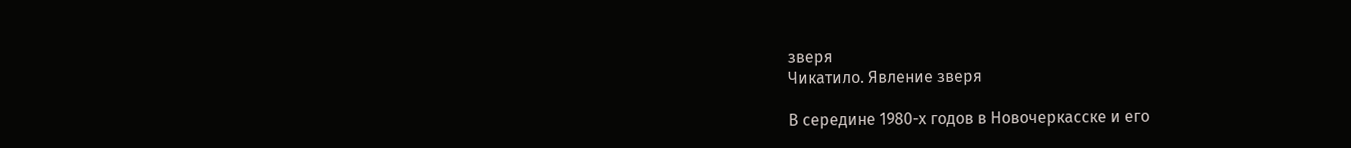зверя
Чикатило. Явление зверя

В середине 1980-х годов в Новочеркасске и его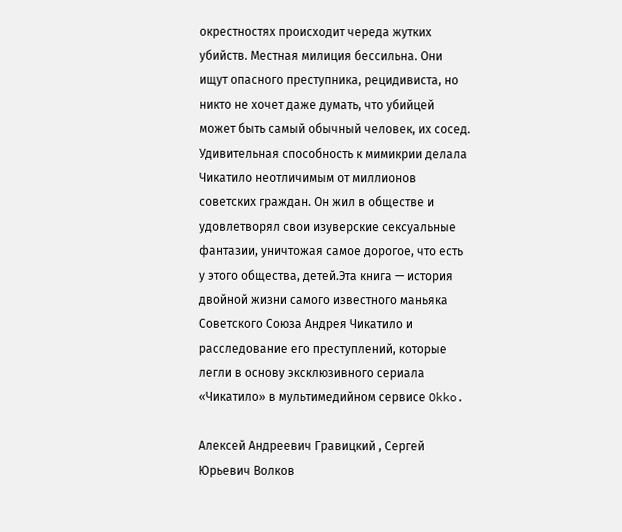окрестностях происходит череда жутких убийств. Местная милиция бессильна. Они ищут опасного преступника, рецидивиста, но никто не хочет даже думать, что убийцей может быть самый обычный человек, их сосед. Удивительная способность к мимикрии делала Чикатило неотличимым от миллионов советских граждан. Он жил в обществе и удовлетворял свои изуверские сексуальные фантазии, уничтожая самое дорогое, что есть у этого общества, детей.Эта книга — история двойной жизни самого известного маньяка Советского Союза Андрея Чикатило и расследование его преступлений, которые легли в основу эксклюзивного сериала «Чикатило» в мультимедийном сервисе Okko.

Алексей Андреевич Гравицкий , Сергей Юрьевич Волков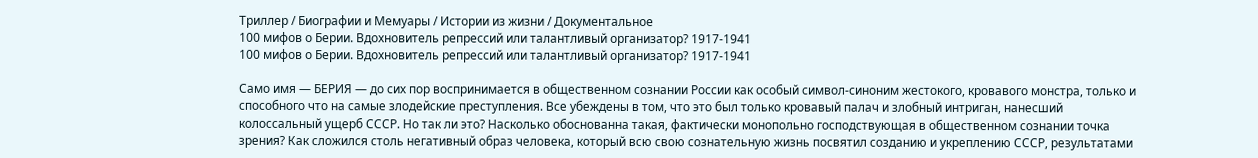Триллер / Биографии и Мемуары / Истории из жизни / Документальное
100 мифов о Берии. Вдохновитель репрессий или талантливый организатор? 1917-1941
100 мифов о Берии. Вдохновитель репрессий или талантливый организатор? 1917-1941

Само имя — БЕРИЯ — до сих пор воспринимается в общественном сознании России как особый символ-синоним жестокого, кровавого монстра, только и способного что на самые злодейские преступления. Все убеждены в том, что это был только кровавый палач и злобный интриган, нанесший колоссальный ущерб СССР. Но так ли это? Насколько обоснованна такая, фактически монопольно господствующая в общественном сознании точка зрения? Как сложился столь негативный образ человека, который всю свою сознательную жизнь посвятил созданию и укреплению СССР, результатами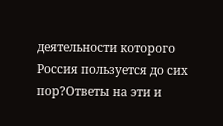деятельности которого Россия пользуется до сих пор?Ответы на эти и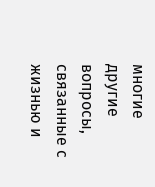многие другие вопросы, связанные с жизнью и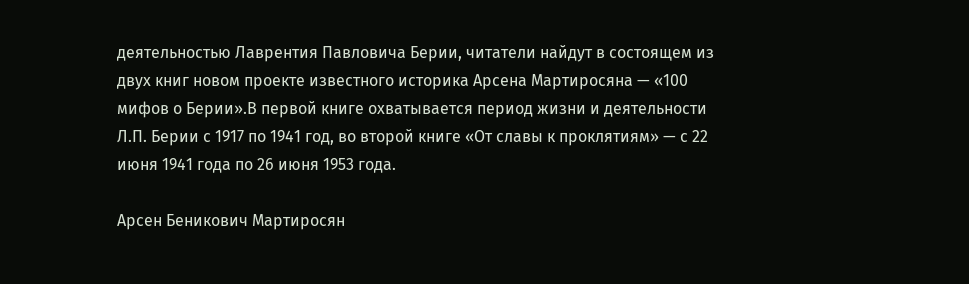деятельностью Лаврентия Павловича Берии, читатели найдут в состоящем из двух книг новом проекте известного историка Арсена Мартиросяна — «100 мифов о Берии».В первой книге охватывается период жизни и деятельности Л.П. Берии с 1917 по 1941 год, во второй книге «От славы к проклятиям» — с 22 июня 1941 года по 26 июня 1953 года.

Арсен Беникович Мартиросян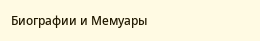Биографии и Мемуары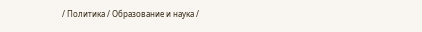/ Политика / Образование и наука /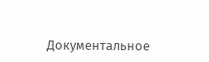Документальное